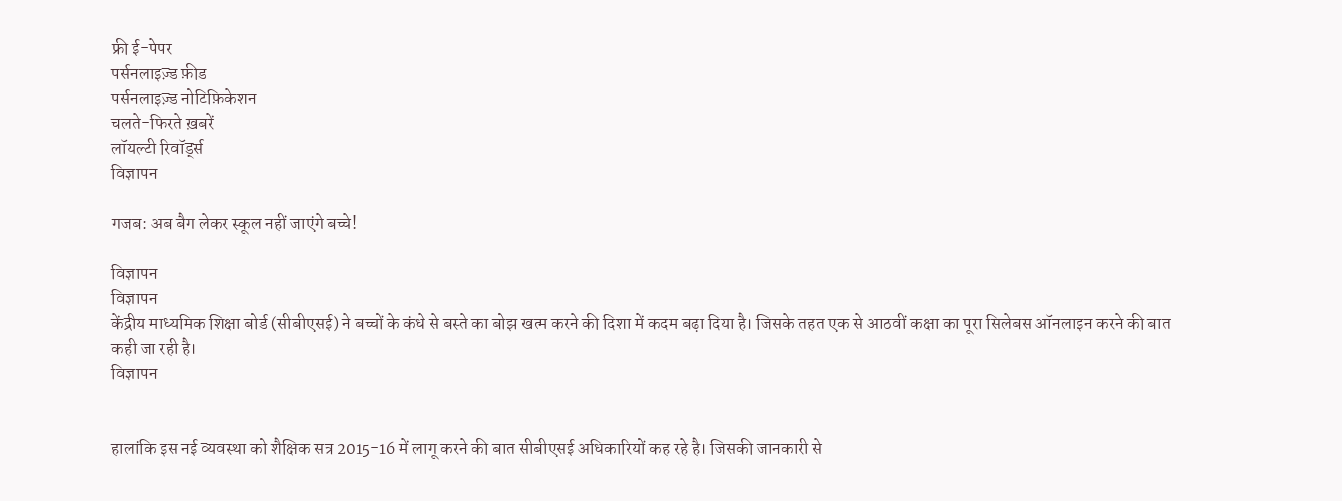फ्री ई-पेपर
पर्सनलाइज़्ड फ़ीड
पर्सनलाइज़्ड नोटिफ़िकेशन
चलते-फिरते ख़बरें
लॉयल्टी रिवॉर्ड्स
विज्ञापन

गजब: अब बैग लेकर स्कूल नहीं जाएंगे बच्चे!

विज्ञापन
विज्ञापन
केंद्रीय माध्यमिक शिक्षा बोर्ड (सीबीएसई) ने बच्चों के कंधे से बस्ते का बोझ खत्म करने की दिशा में कदम बढ़ा दिया है। जिसके तहत एक से आठवीं कक्षा का पूरा सिलेबस ऑनलाइन करने की बात कही जा रही है।
विज्ञापन


हालांकि इस नई व्यवस्था को शैक्षिक सत्र 2015-16 में लागू करने की बात सीबीएसई अधिकारियों कह रहे है। जिसकी जानकारी से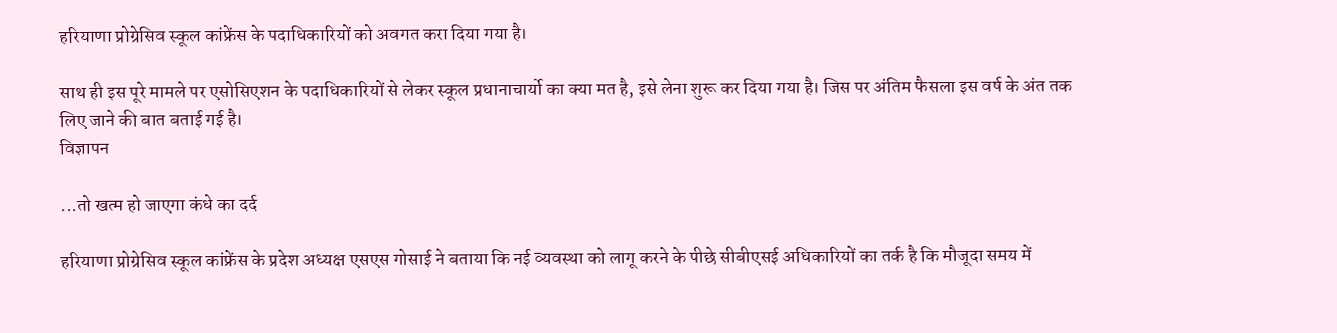हरियाणा प्रोग्रेसिव स्कूल कांफ्रेंस के पदाधिकारियों को अवगत करा दिया गया है।

साथ ही इस पूरे मामले पर एसोसिएशन के पदाधिकारियों से लेकर स्कूल प्रधानाचार्यो का क्या मत है, इसे लेना शुरू कर दिया गया है। जिस पर अंतिम फैसला इस वर्ष के अंत तक लिए जाने की बात बताई गई है।
विज्ञापन

...तो खत्म हो जाएगा कंधे का दर्द

हरियाणा प्रोग्रेसिव स्कूल कांफ्रेंस के प्रदेश अध्यक्ष एसएस गोसाई ने बताया कि नई व्यवस्था को लागू करने के पीछे सीबीएसई अधिकारियों का तर्क है कि मौजूदा समय में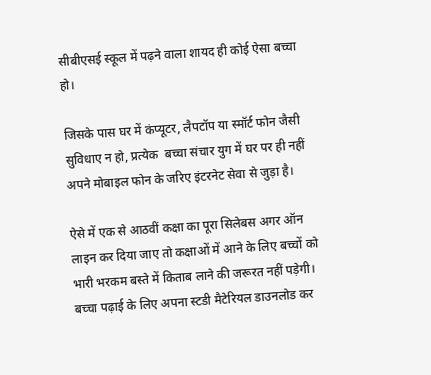सीबीएसई स्कूल में पढ़ने वाला शायद ही कोई ऐसा बच्चा हो।

जिसके पास घर में कंप्यूटर, लैपटॉप या स्मॉर्ट फोन जैसी सुविधाए न हो, प्रत्येक  बच्चा संचार युग में घर पर ही नहीं अपने मोबाइल फोन के जरिए इंटरनेट सेवा से जुड़ा है।

ऐसे में एक से आठवीं कक्षा का पूरा सिलेबस अगर ऑन लाइन कर दिया जाए तो कक्षाओं में आने के लिए बच्चों को भारी भरकम बस्ते में किताब लाने की जरूरत नहीं पड़ेगी। बच्चा पढ़ाई के लिए अपना स्टडी मैटेरियल डाउनलोड कर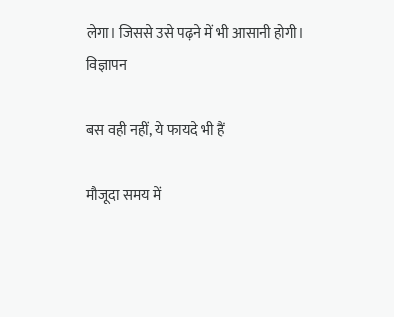लेगा। जिससे उसे पढ़ने में भी आसानी होगी।
विज्ञापन

बस वही नहीं, ये फायदे भी हैं

मौजूदा समय में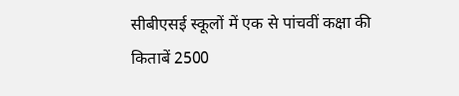सीबीएसई स्कूलों में एक से पांचवीं कक्षा की किताबें 2500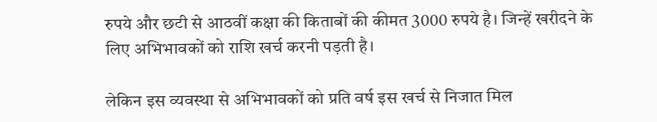रुपये और छटी से आठवीं कक्षा की किताबों की कीमत 3000 रुपये है। जिन्हें खरीदने के लिए अभिभावकों को राशि खर्च करनी पड़ती है।

लेकिन इस व्यवस्था से अभिभावकों को प्रति वर्ष इस खर्च से निजात मिल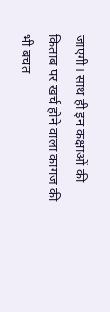जाएगी। साथ ही इन कक्षाओं की किताब पर खर्च होने वाला कागज की भी बचत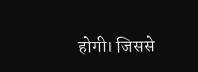होगी। जिससे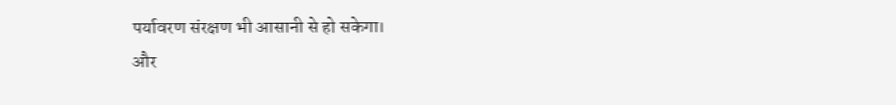पर्यावरण संरक्षण भी आसानी से हो सकेगा।
और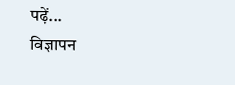पढ़ें...
विज्ञापन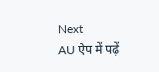Next
AU ऐप में पढ़ें